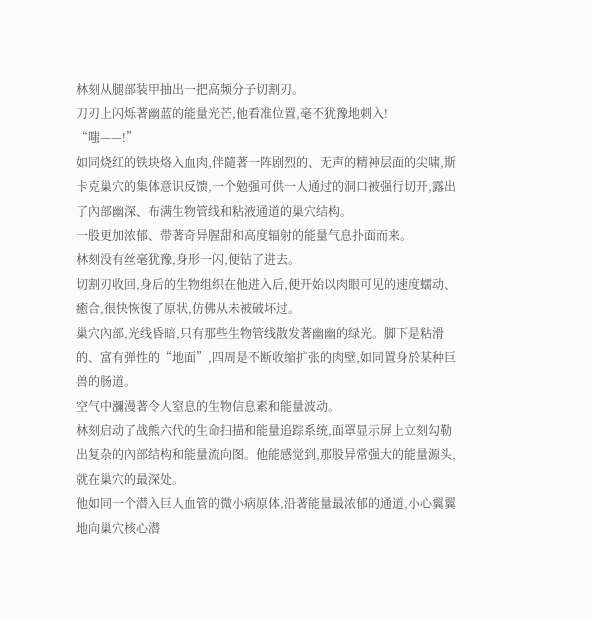林刻从腿部装甲抽出一把高频分子切割刃。
刀刃上闪烁著幽蓝的能量光芒,他看准位置,毫不犹豫地刺入!
“嗤——!”
如同烧红的铁块烙入血肉,伴隨著一阵剧烈的、无声的精神层面的尖啸,斯卡克巢穴的集体意识反馈,一个勉强可供一人通过的洞口被强行切开,露出了內部幽深、布满生物管线和粘液通道的巢穴结构。
一股更加浓郁、带著奇异腥甜和高度辐射的能量气息扑面而来。
林刻没有丝毫犹豫,身形一闪,便钻了进去。
切割刃收回,身后的生物组织在他进入后,便开始以肉眼可见的速度蠕动、癒合,很快恢復了原状,仿佛从未被破坏过。
巢穴內部,光线昏暗,只有那些生物管线散发著幽幽的绿光。脚下是粘滑的、富有弹性的“地面”,四周是不断收缩扩张的肉壁,如同置身於某种巨兽的肠道。
空气中瀰漫著令人窒息的生物信息素和能量波动。
林刻启动了战熊六代的生命扫描和能量追踪系统,面罩显示屏上立刻勾勒出复杂的內部结构和能量流向图。他能感觉到,那股异常强大的能量源头,就在巢穴的最深处。
他如同一个潜入巨人血管的微小病原体,沿著能量最浓郁的通道,小心翼翼地向巢穴核心潜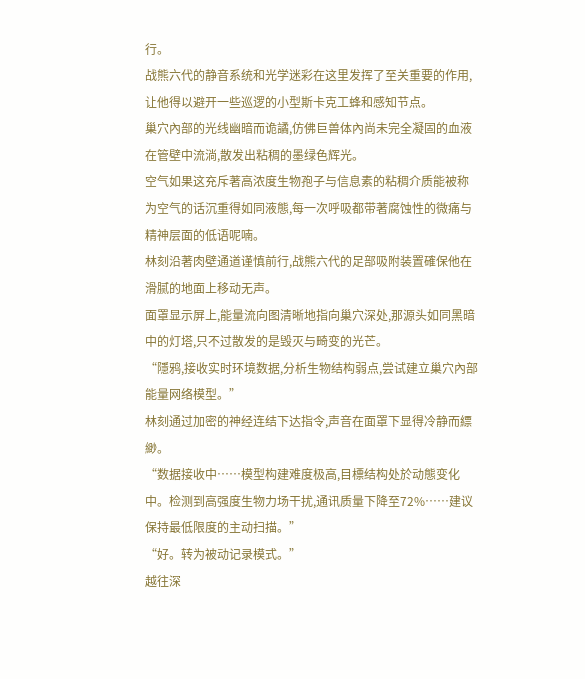行。
战熊六代的静音系统和光学迷彩在这里发挥了至关重要的作用,让他得以避开一些巡逻的小型斯卡克工蜂和感知节点。
巢穴內部的光线幽暗而诡譎,仿佛巨兽体內尚未完全凝固的血液在管壁中流淌,散发出粘稠的墨绿色辉光。
空气如果这充斥著高浓度生物孢子与信息素的粘稠介质能被称为空气的话沉重得如同液態,每一次呼吸都带著腐蚀性的微痛与精神层面的低语呢喃。
林刻沿著肉壁通道谨慎前行,战熊六代的足部吸附装置確保他在滑腻的地面上移动无声。
面罩显示屏上,能量流向图清晰地指向巢穴深处,那源头如同黑暗中的灯塔,只不过散发的是毁灭与畸变的光芒。
“隱鸦,接收实时环境数据,分析生物结构弱点,尝试建立巢穴內部能量网络模型。”
林刻通过加密的神经连结下达指令,声音在面罩下显得冷静而縹緲。
“数据接收中……模型构建难度极高,目標结构处於动態变化中。检测到高强度生物力场干扰,通讯质量下降至72%……建议保持最低限度的主动扫描。”
“好。转为被动记录模式。”
越往深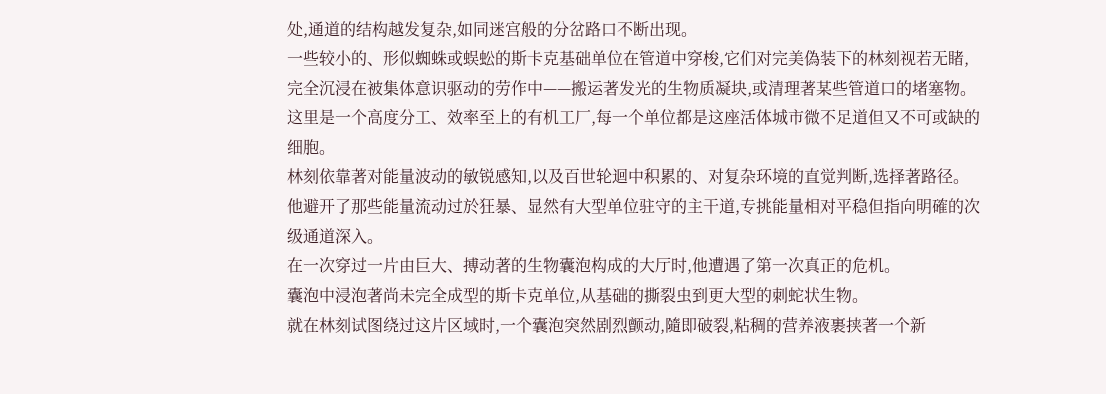处,通道的结构越发复杂,如同迷宫般的分岔路口不断出现。
一些较小的、形似蜘蛛或蜈蚣的斯卡克基础单位在管道中穿梭,它们对完美偽装下的林刻视若无睹,完全沉浸在被集体意识驱动的劳作中——搬运著发光的生物质凝块,或清理著某些管道口的堵塞物。
这里是一个高度分工、效率至上的有机工厂,每一个单位都是这座活体城市微不足道但又不可或缺的细胞。
林刻依靠著对能量波动的敏锐感知,以及百世轮迴中积累的、对复杂环境的直觉判断,选择著路径。
他避开了那些能量流动过於狂暴、显然有大型单位驻守的主干道,专挑能量相对平稳但指向明確的次级通道深入。
在一次穿过一片由巨大、搏动著的生物囊泡构成的大厅时,他遭遇了第一次真正的危机。
囊泡中浸泡著尚未完全成型的斯卡克单位,从基础的撕裂虫到更大型的刺蛇状生物。
就在林刻试图绕过这片区域时,一个囊泡突然剧烈颤动,隨即破裂,粘稠的营养液裹挟著一个新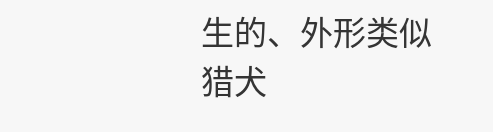生的、外形类似猎犬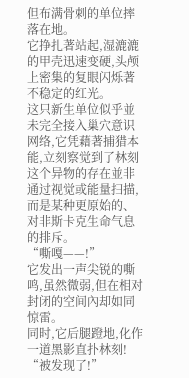但布满骨刺的单位摔落在地。
它挣扎著站起,湿漉漉的甲壳迅速变硬,头颅上密集的复眼闪烁著不稳定的红光。
这只新生单位似乎並未完全接入巢穴意识网络,它凭藉著捕猎本能,立刻察觉到了林刻这个异物的存在並非通过视觉或能量扫描,而是某种更原始的、对非斯卡克生命气息的排斥。
“嘶嘎——!”
它发出一声尖锐的嘶鸣,虽然微弱,但在相对封闭的空间內却如同惊雷。
同时,它后腿蹬地,化作一道黑影直扑林刻!
“被发现了!”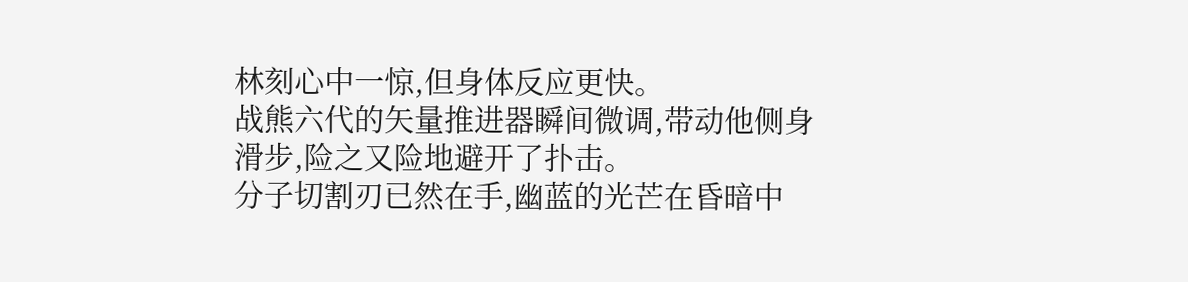林刻心中一惊,但身体反应更快。
战熊六代的矢量推进器瞬间微调,带动他侧身滑步,险之又险地避开了扑击。
分子切割刃已然在手,幽蓝的光芒在昏暗中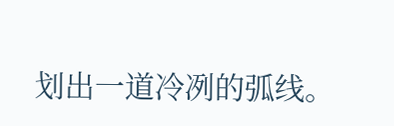划出一道冷冽的弧线。